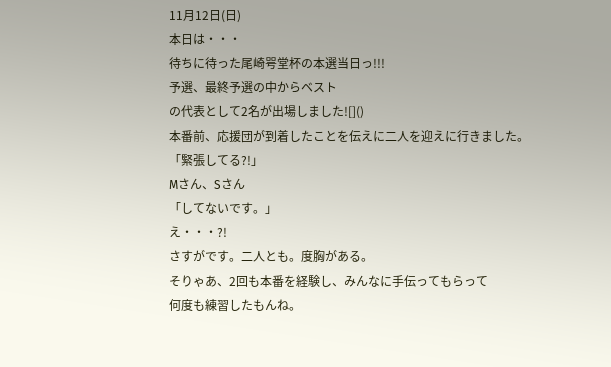11月12日(日)
本日は・・・
待ちに待った尾崎咢堂杯の本選当日っ!!!
予選、最終予選の中からベスト
の代表として2名が出場しました![]()
本番前、応援団が到着したことを伝えに二人を迎えに行きました。
「緊張してる?!」
Mさん、Sさん
「してないです。」
え・・・?!
さすがです。二人とも。度胸がある。
そりゃあ、2回も本番を経験し、みんなに手伝ってもらって
何度も練習したもんね。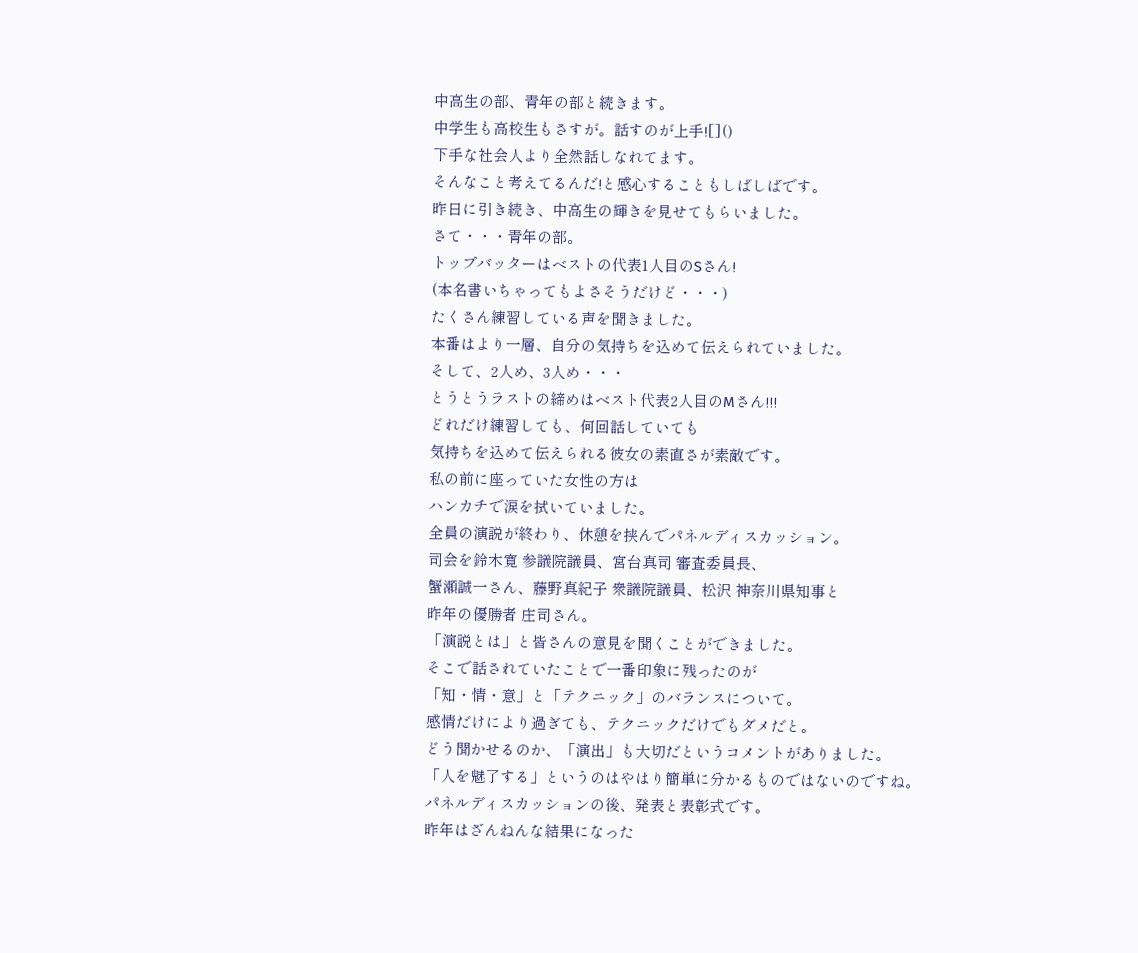中高生の部、青年の部と続きます。
中学生も高校生もさすが。話すのが上手![]()
下手な社会人より全然話しなれてます。
そんなこと考えてるんだ!と感心することもしばしばです。
昨日に引き続き、中高生の輝きを見せてもらいました。
さて・・・青年の部。
トップバッターはベストの代表1人目のSさん!
(本名書いちゃってもよさそうだけど・・・)
たくさん練習している声を聞きました。
本番はより一層、自分の気持ちを込めて伝えられていました。
そして、2人め、3人め・・・
とうとうラストの締めはベスト代表2人目のMさん!!!
どれだけ練習しても、何回話していても
気持ちを込めて伝えられる彼女の素直さが素敵です。
私の前に座っていた女性の方は
ハンカチで涙を拭いていました。
全員の演説が終わり、休憩を挟んでパネルディスカッション。
司会を鈴木寛 参議院議員、宮台真司 審査委員長、
蟹瀬誠一さん、藤野真紀子 衆議院議員、松沢 神奈川県知事と
昨年の優勝者 庄司さん。
「演説とは」と皆さんの意見を聞くことができました。
そこで話されていたことで一番印象に残ったのが
「知・情・意」と「テクニック」のバランスについて。
感情だけにより過ぎても、テクニックだけでもダメだと。
どう聞かせるのか、「演出」も大切だというコメントがありました。
「人を魅了する」というのはやはり簡単に分かるものではないのですね。
パネルディスカッションの後、発表と表彰式です。
昨年はざんねんな結果になった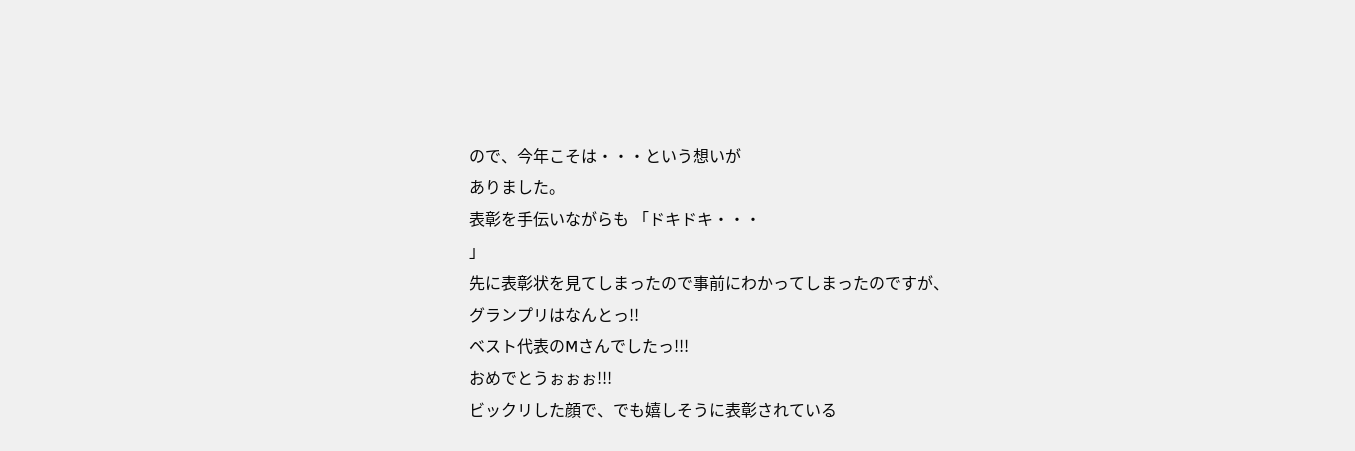ので、今年こそは・・・という想いが
ありました。
表彰を手伝いながらも 「ドキドキ・・・
」
先に表彰状を見てしまったので事前にわかってしまったのですが、
グランプリはなんとっ!!
ベスト代表のMさんでしたっ!!!
おめでとうぉぉぉ!!!
ビックリした顔で、でも嬉しそうに表彰されている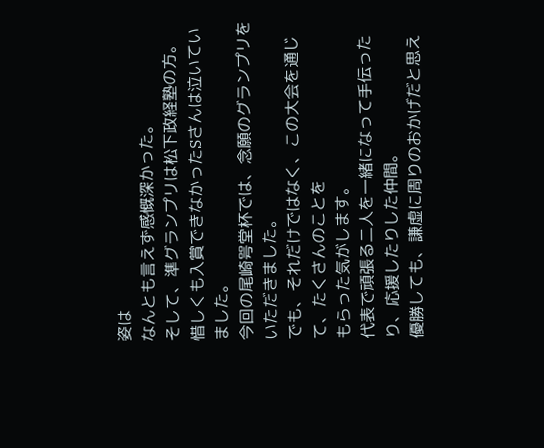姿は
なんとも言えず感慨深かった。
そして、準グランプリは松下政経塾の方。
惜しくも入賞できなかったSさんは泣いていました。
今回の尾崎咢堂杯では、念願のグランプリをいただきました。
でも、それだけではなく、この大会を通じて、たくさんのことを
もらった気がします。
代表で頑張る二人を一緒になって手伝ったり、応援したりした仲間。
優勝しても、謙虚に周りのおかげだと思え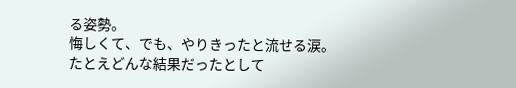る姿勢。
悔しくて、でも、やりきったと流せる涙。
たとえどんな結果だったとして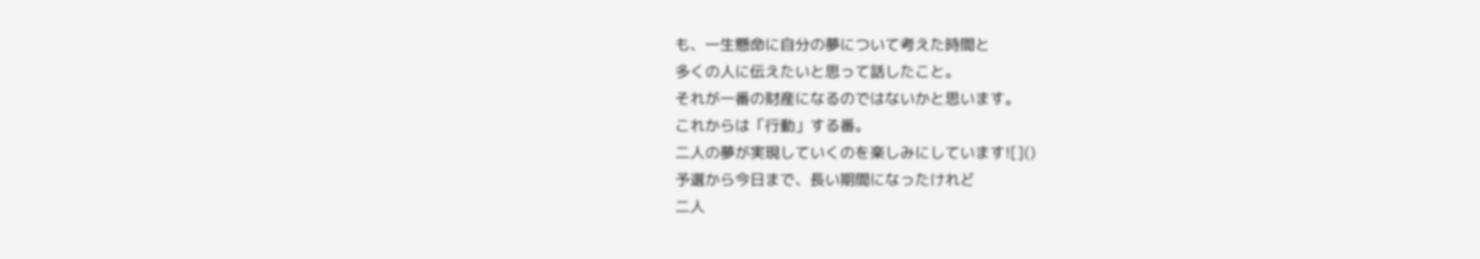も、一生懸命に自分の夢について考えた時間と
多くの人に伝えたいと思って話したこと。
それが一番の財産になるのではないかと思います。
これからは「行動」する番。
二人の夢が実現していくのを楽しみにしています![]()
予選から今日まで、長い期間になったけれど
二人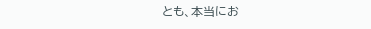とも、本当にお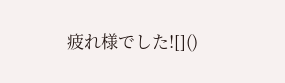疲れ様でした![]()